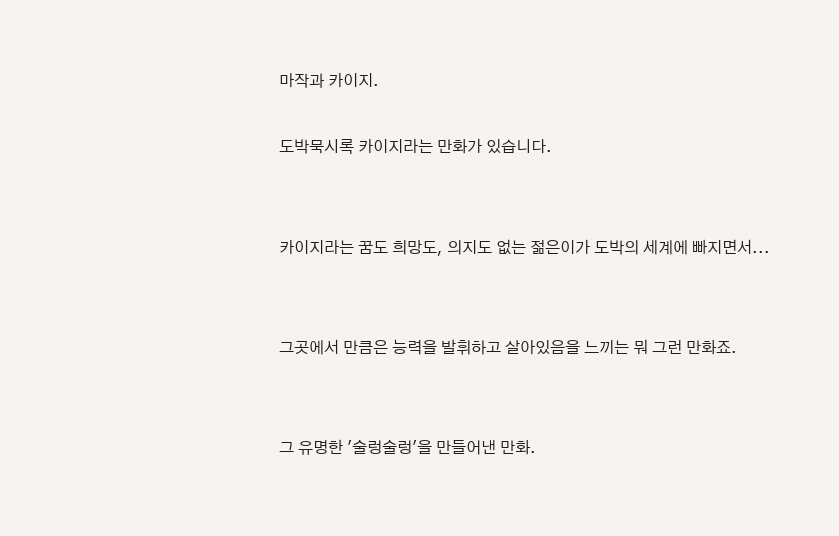마작과 카이지.

도박묵시록 카이지라는 만화가 있습니다.


카이지라는 꿈도 희망도, 의지도 없는 젊은이가 도박의 세계에 빠지면서...


그곳에서 만큼은 능력을 발휘하고 살아있음을 느끼는 뭐 그런 만화죠.


그 유명한 '술렁술렁'을 만들어낸 만화.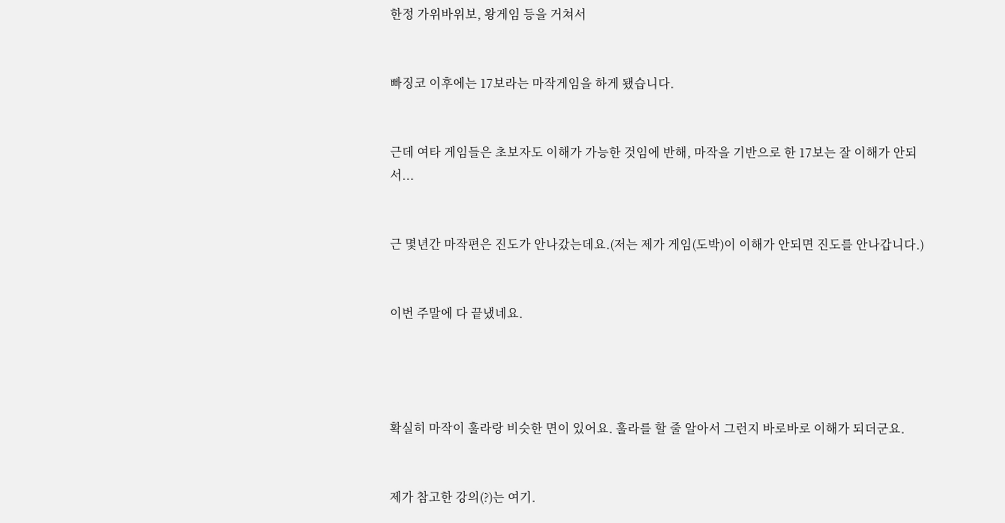한정 가위바위보, 왕게임 등을 거쳐서


빠징코 이후에는 17보라는 마작게임을 하게 됐습니다.


근데 여타 게임들은 초보자도 이해가 가능한 것임에 반해, 마작을 기반으로 한 17보는 잘 이해가 안되서...


근 몇년간 마작편은 진도가 안나갔는데요.(저는 제가 게임(도박)이 이해가 안되면 진도를 안나갑니다.)


이번 주말에 다 끝냈네요.




확실히 마작이 훌라랑 비슷한 면이 있어요. 훌라를 할 줄 알아서 그런지 바로바로 이해가 되더군요.


제가 참고한 강의(?)는 여기.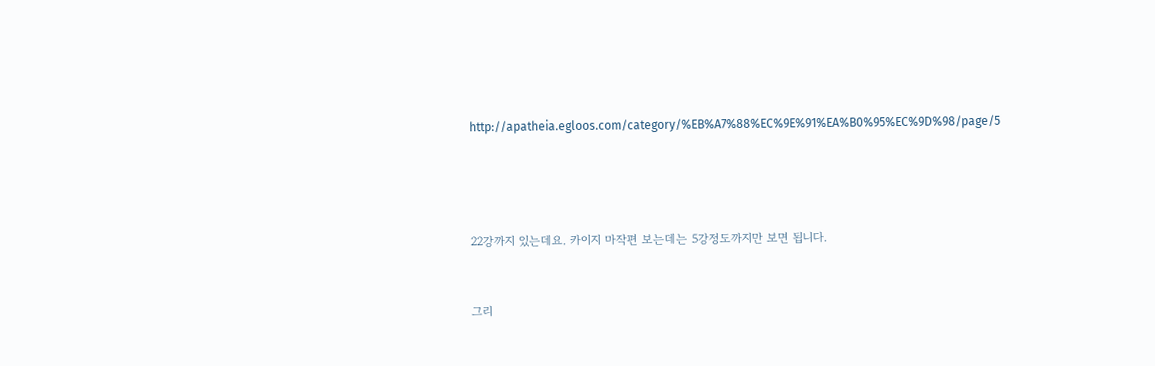http://apatheia.egloos.com/category/%EB%A7%88%EC%9E%91%EA%B0%95%EC%9D%98/page/5




22강까지 있는데요. 카이지 마작편 보는데는 5강정도까지만 보면 됩니다.


그리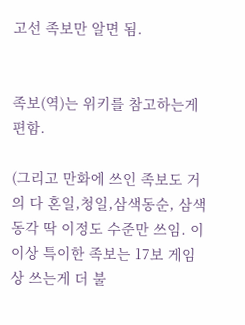고선 족보만 알면 됨.


족보(역)는 위키를 참고하는게 편함.

(그리고 만화에 쓰인 족보도 거의 다 혼일,청일,삼색동순, 삼색동각 딱 이정도 수준만 쓰임. 이 이상 특이한 족보는 17보 게임상 쓰는게 더 불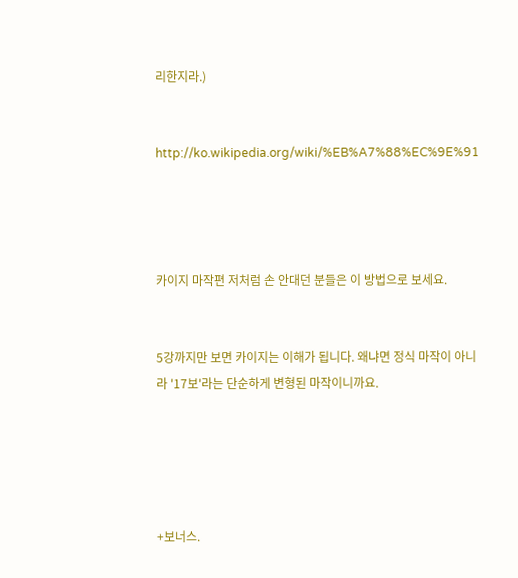리한지라.)


http://ko.wikipedia.org/wiki/%EB%A7%88%EC%9E%91




카이지 마작편 저처럼 손 안대던 분들은 이 방법으로 보세요.


5강까지만 보면 카이지는 이해가 됩니다. 왜냐면 정식 마작이 아니라 '17보'라는 단순하게 변형된 마작이니까요.





+보너스.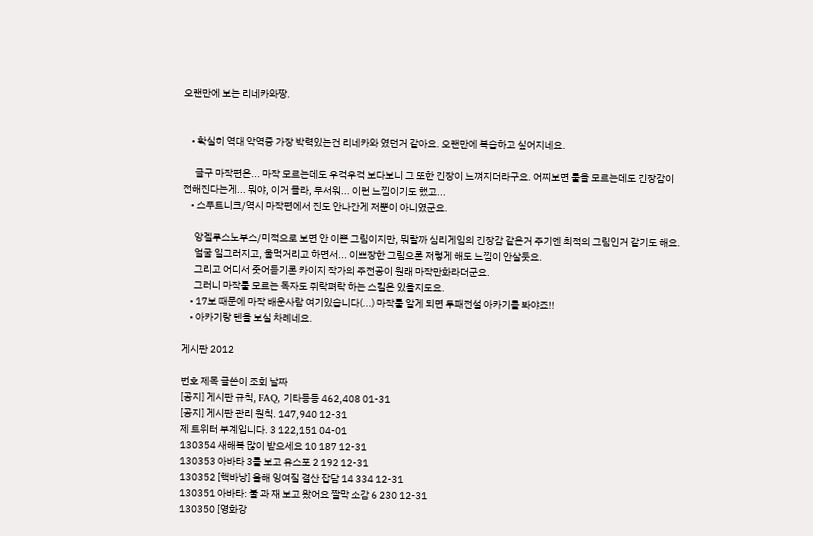오랜만에 보는 리네카와짱.


    • 확실히 역대 악역중 가장 박력있는건 리네카와 였던거 같아요. 오랜만에 복습하고 싶어지네요.

      글구 마작편은... 마작 모르는데도 우걱우걱 보다보니 그 또한 긴장이 느껴지더라구요. 어찌보면 룰을 모르는데도 긴장감이 전해진다는게... 뭐야, 이거 몰라, 무서워... 이런 느낌이기도 했고...
    • 스푸트니크/역시 마작편에서 진도 안나간게 저뿐이 아니였군요.

      앙겔루스노부스/미적으로 보면 안 이쁜 그림이지만, 뭐랄까 심리게임의 긴장감 같은거 주기엔 최적의 그림인거 같기도 해요.
      얼굴 일그러지고, 울먹거리고 하면서... 이쁘장한 그림으론 저렇게 해도 느낌이 안살듯요.
      그리고 어디서 줏어듣기론 카이지 작가의 주전공이 원래 마작만화라더군요.
      그러니 마작룰 모르는 독자도 쥐락펴락 하는 스킬은 있을지도요.
    • 17보 때문에 마작 배운사람 여기있습니다(...) 마작룰 알게 되면 투패전설 아카기를 봐야죠!!
    • 아카기랑 텐을 보실 차례네요.

게시판 2012

번호 제목 글쓴이 조회 날짜
[공지] 게시판 규칙, FAQ, 기타등등 462,408 01-31
[공지] 게시판 관리 원칙. 147,940 12-31
제 트위터 부계입니다. 3 122,151 04-01
130354 새해복 많이 받으세요 10 187 12-31
130353 아바타 3를 보고 유스포 2 192 12-31
130352 [핵바낭] 올해 잉여질 결산 잡담 14 334 12-31
130351 아바타: 불 과 재 보고 왔어요 짤막 소감 6 230 12-31
130350 [영화강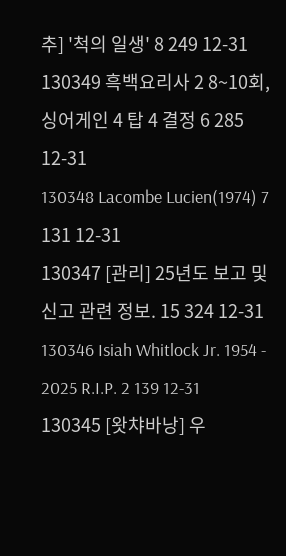추] '척의 일생' 8 249 12-31
130349 흑백요리사 2 8~10회, 싱어게인 4 탑 4 결정 6 285 12-31
130348 Lacombe Lucien(1974) 7 131 12-31
130347 [관리] 25년도 보고 및 신고 관련 정보. 15 324 12-31
130346 Isiah Whitlock Jr. 1954 - 2025 R.I.P. 2 139 12-31
130345 [왓챠바낭] 우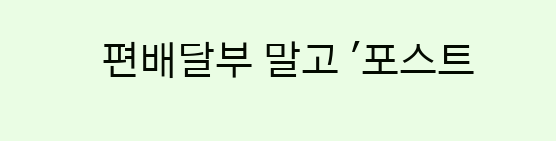편배달부 말고 '포스트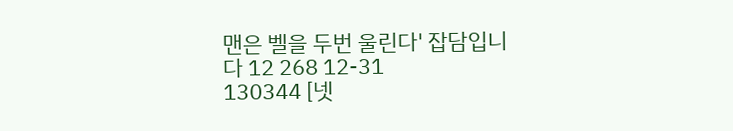맨은 벨을 두번 울린다' 잡담입니다 12 268 12-31
130344 [넷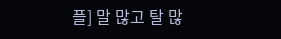플] 말 많고 탈 많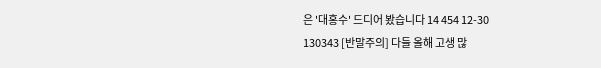은 '대홍수' 드디어 봤습니다 14 454 12-30
130343 [반말주의] 다들 올해 고생 많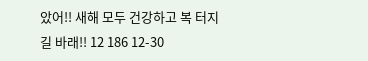았어!! 새해 모두 건강하고 복 터지길 바래!! 12 186 12-30